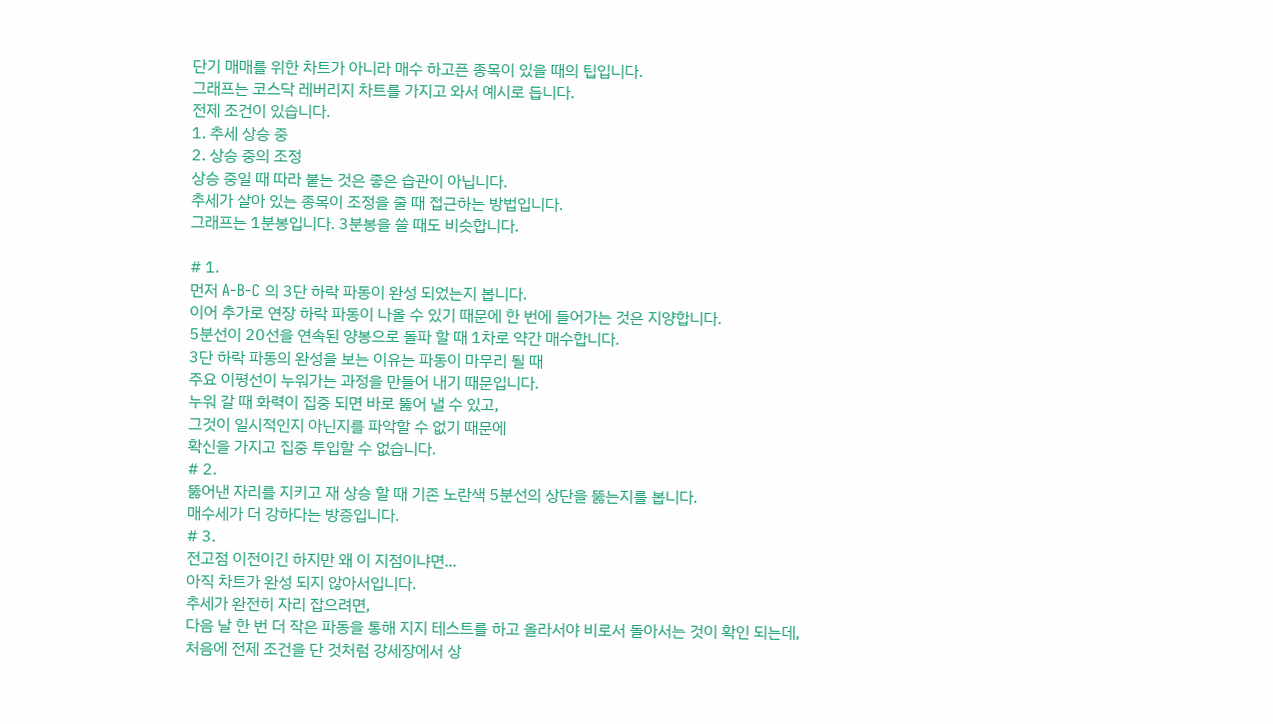단기 매매를 위한 차트가 아니라 매수 하고픈 종목이 있을 때의 팁입니다.
그래프는 코스닥 레버리지 차트를 가지고 와서 예시로 듭니다.
전제 조건이 있습니다.
1. 추세 상승 중
2. 상승 중의 조정
상승 중일 때 따라 붙는 것은 좋은 습관이 아닙니다.
추세가 살아 있는 종목이 조정을 줄 때 접근하는 방법입니다.
그래프는 1분봉입니다. 3분봉을 쓸 때도 비슷합니다.

# 1.
먼저 A-B-C 의 3단 하락 파동이 완성 되었는지 봅니다.
이어 추가로 연장 하락 파동이 나올 수 있기 때문에 한 번에 들어가는 것은 지양합니다.
5분선이 20선을 연속된 양봉으로 돌파 할 때 1차로 약간 매수합니다.
3단 하락 파동의 완성을 보는 이유는 파동이 마무리 될 때
주요 이평선이 누워가는 과정을 만들어 내기 때문입니다.
누워 갈 때 화력이 집중 되면 바로 뚫어 낼 수 있고,
그것이 일시적인지 아닌지를 파악할 수 없기 때문에
확신을 가지고 집중 투입할 수 없습니다.
# 2.
뚫어낸 자리를 지키고 재 상승 할 때 기존 노란색 5분선의 상단을 뚫는지를 봅니다.
매수세가 더 강하다는 방증입니다.
# 3.
전고점 이전이긴 하지만 왜 이 지점이냐면...
아직 차트가 완성 되지 않아서입니다.
추세가 완전히 자리 잡으려면,
다음 날 한 번 더 작은 파동을 통해 지지 테스트를 하고 올라서야 비로서 돌아서는 것이 확인 되는데,
처음에 전제 조건을 단 것처럼 강세장에서 상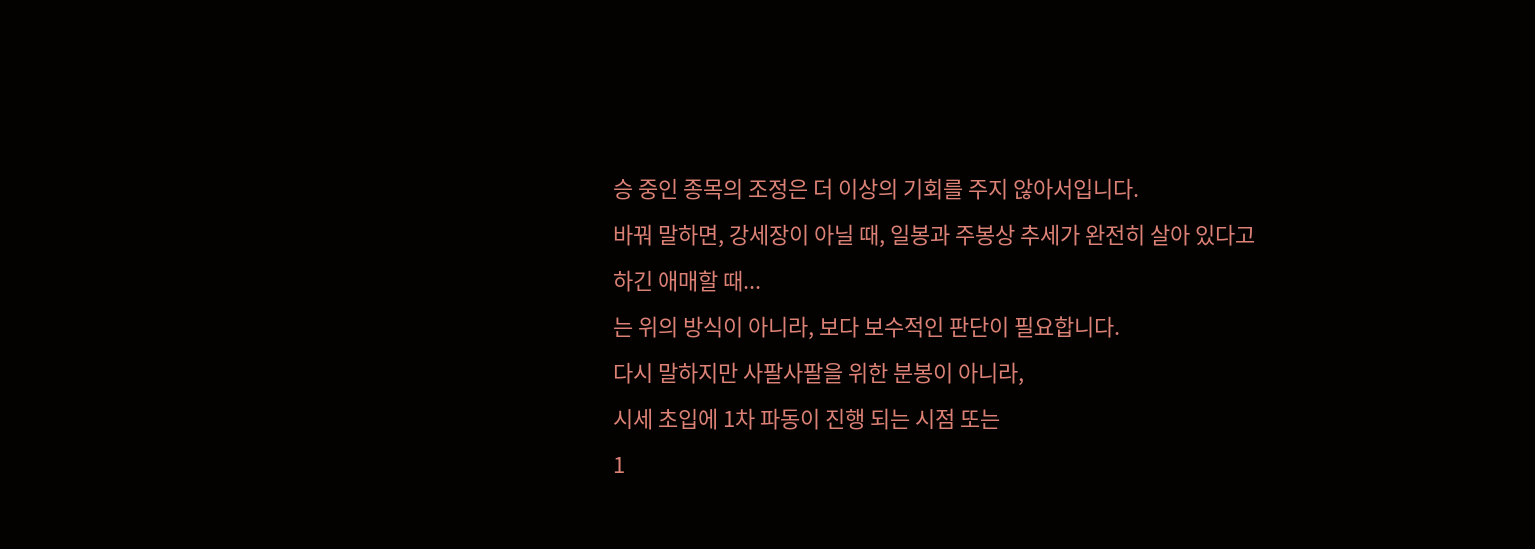승 중인 종목의 조정은 더 이상의 기회를 주지 않아서입니다.
바꿔 말하면, 강세장이 아닐 때, 일봉과 주봉상 추세가 완전히 살아 있다고 하긴 애매할 때...
는 위의 방식이 아니라, 보다 보수적인 판단이 필요합니다.
다시 말하지만 사팔사팔을 위한 분봉이 아니라,
시세 초입에 1차 파동이 진행 되는 시점 또는
1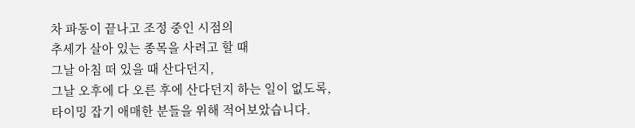차 파동이 끝나고 조정 중인 시점의
추세가 살아 있는 종목을 사려고 할 때
그날 아침 떠 있을 때 산다던지,
그날 오후에 다 오른 후에 산다던지 하는 일이 없도록,
타이밍 잡기 애매한 분들을 위해 적어보았습니다.